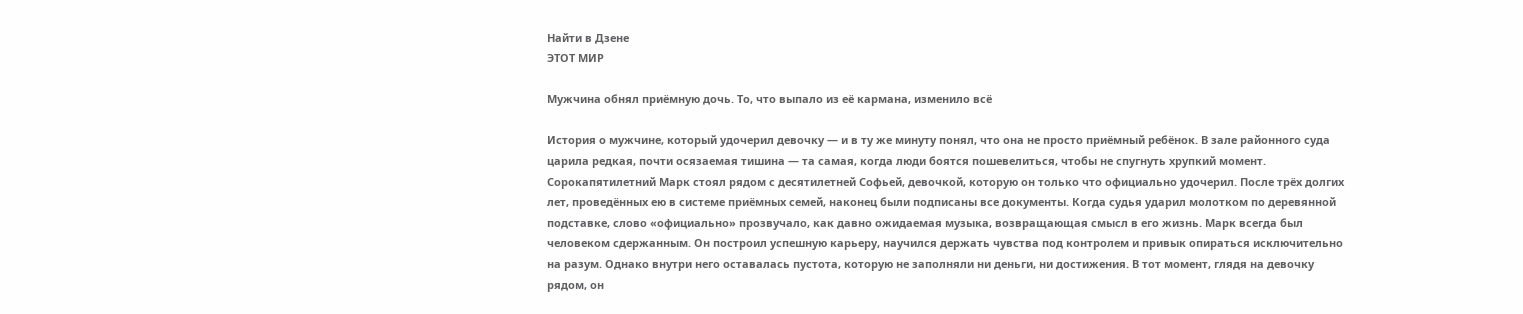Найти в Дзене
ЭТОТ МИР

Мужчина обнял приёмную дочь. То, что выпало из её кармана, изменило всё

История о мужчине, который удочерил девочку — и в ту же минуту понял, что она не просто приёмный ребёнок. В зале районного суда царила редкая, почти осязаемая тишина — та самая, когда люди боятся пошевелиться, чтобы не спугнуть хрупкий момент. Сорокапятилетний Марк стоял рядом с десятилетней Софьей, девочкой, которую он только что официально удочерил. После трёх долгих лет, проведённых ею в системе приёмных семей, наконец были подписаны все документы. Когда судья ударил молотком по деревянной подставке, слово «официально» прозвучало, как давно ожидаемая музыка, возвращающая смысл в его жизнь. Марк всегда был человеком сдержанным. Он построил успешную карьеру, научился держать чувства под контролем и привык опираться исключительно на разум. Однако внутри него оставалась пустота, которую не заполняли ни деньги, ни достижения. В тот момент, глядя на девочку рядом, он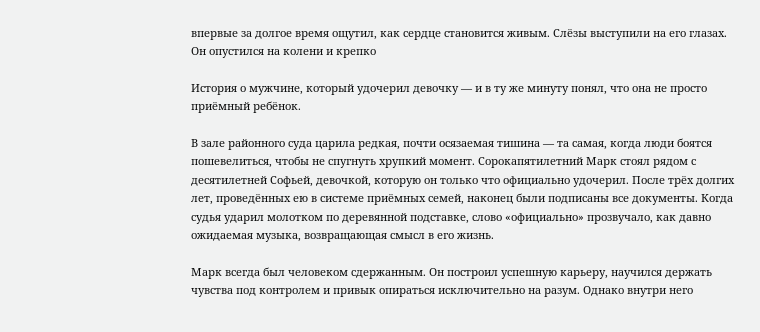впервые за долгое время ощутил, как сердце становится живым. Слёзы выступили на его глазах. Он опустился на колени и крепко

История о мужчине, который удочерил девочку — и в ту же минуту понял, что она не просто приёмный ребёнок.

В зале районного суда царила редкая, почти осязаемая тишина — та самая, когда люди боятся пошевелиться, чтобы не спугнуть хрупкий момент. Сорокапятилетний Марк стоял рядом с десятилетней Софьей, девочкой, которую он только что официально удочерил. После трёх долгих лет, проведённых ею в системе приёмных семей, наконец были подписаны все документы. Когда судья ударил молотком по деревянной подставке, слово «официально» прозвучало, как давно ожидаемая музыка, возвращающая смысл в его жизнь.

Марк всегда был человеком сдержанным. Он построил успешную карьеру, научился держать чувства под контролем и привык опираться исключительно на разум. Однако внутри него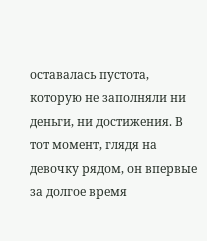оставалась пустота, которую не заполняли ни деньги, ни достижения. В тот момент, глядя на девочку рядом, он впервые за долгое время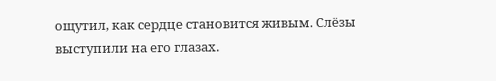ощутил, как сердце становится живым. Слёзы выступили на его глазах.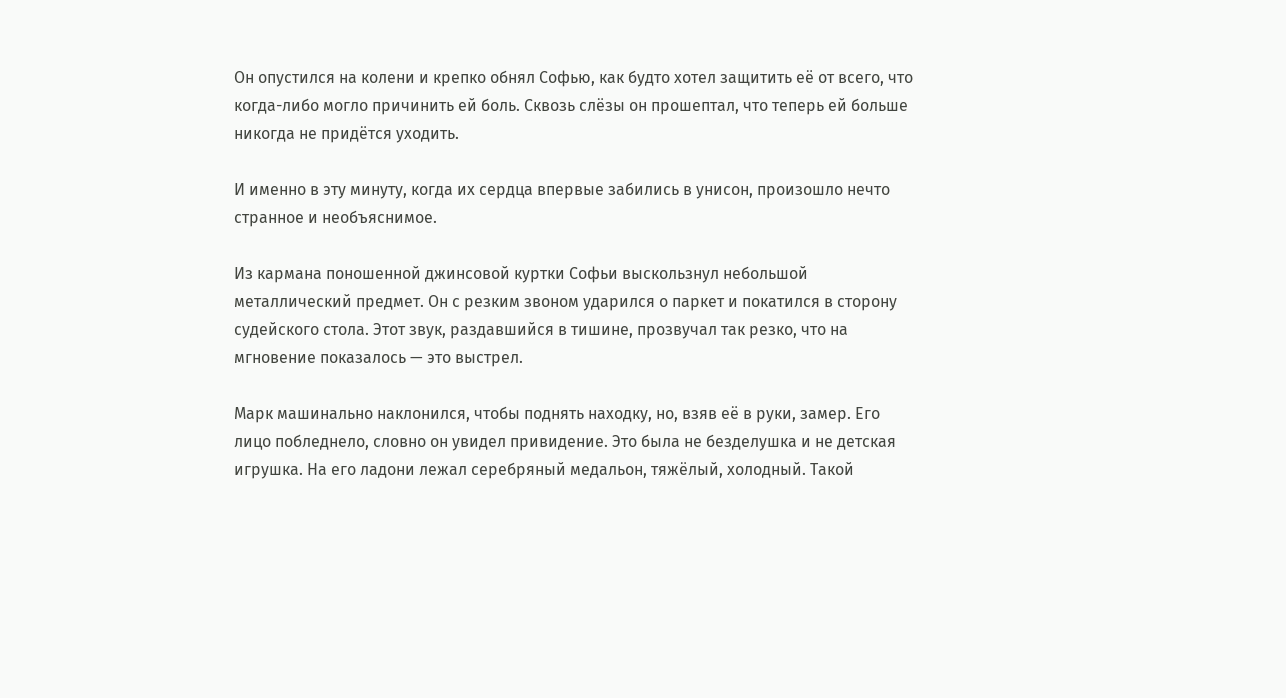Он опустился на колени и крепко обнял Софью, как будто хотел защитить её от всего, что когда-либо могло причинить ей боль. Сквозь слёзы он прошептал, что теперь ей больше никогда не придётся уходить.

И именно в эту минуту, когда их сердца впервые забились в унисон, произошло нечто странное и необъяснимое.

Из кармана поношенной джинсовой куртки Софьи выскользнул небольшой металлический предмет. Он с резким звоном ударился о паркет и покатился в сторону судейского стола. Этот звук, раздавшийся в тишине, прозвучал так резко, что на мгновение показалось — это выстрел.

Марк машинально наклонился, чтобы поднять находку, но, взяв её в руки, замер. Его лицо побледнело, словно он увидел привидение. Это была не безделушка и не детская игрушка. На его ладони лежал серебряный медальон, тяжёлый, холодный. Такой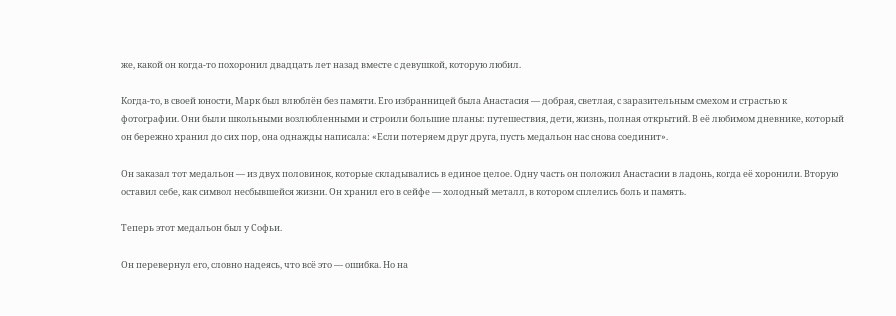же, какой он когда-то похоронил двадцать лет назад вместе с девушкой, которую любил.

Когда-то, в своей юности, Марк был влюблён без памяти. Его избранницей была Анастасия — добрая, светлая, с заразительным смехом и страстью к фотографии. Они были школьными возлюбленными и строили большие планы: путешествия, дети, жизнь, полная открытий. В её любимом дневнике, который он бережно хранил до сих пор, она однажды написала: «Если потеряем друг друга, пусть медальон нас снова соединит».

Он заказал тот медальон — из двух половинок, которые складывались в единое целое. Одну часть он положил Анастасии в ладонь, когда её хоронили. Вторую оставил себе, как символ несбывшейся жизни. Он хранил его в сейфе — холодный металл, в котором сплелись боль и память.

Теперь этот медальон был у Софьи.

Он перевернул его, словно надеясь, что всё это — ошибка. Но на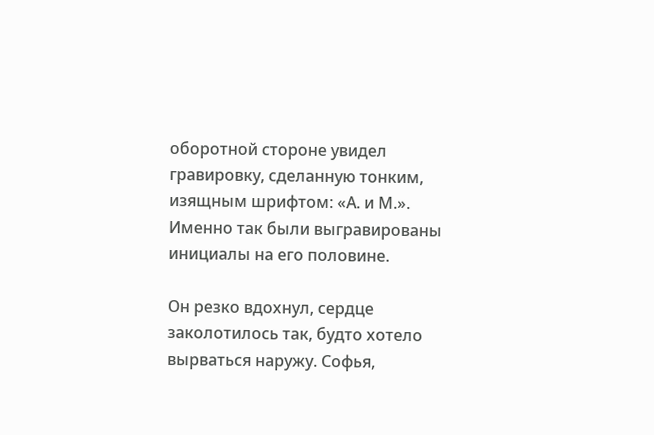оборотной стороне увидел гравировку, сделанную тонким, изящным шрифтом: «А. и М.». Именно так были выгравированы инициалы на его половине.

Он резко вдохнул, сердце заколотилось так, будто хотело вырваться наружу. Софья,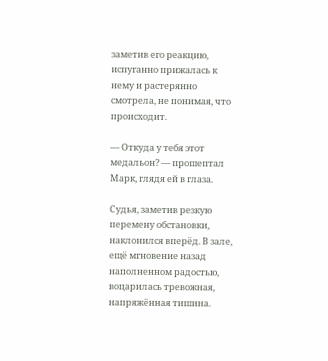заметив его реакцию, испуганно прижалась к нему и растерянно смотрела, не понимая, что происходит.

— Откуда у тебя этот медальон? — прошептал Марк, глядя ей в глаза.

Судья, заметив резкую перемену обстановки, наклонился вперёд. В зале, ещё мгновение назад наполненном радостью, воцарилась тревожная, напряжённая тишина.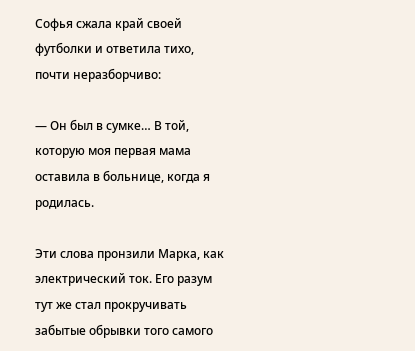Софья сжала край своей футболки и ответила тихо, почти неразборчиво:

— Он был в сумке… В той, которую моя первая мама оставила в больнице, когда я родилась.

Эти слова пронзили Марка, как электрический ток. Его разум тут же стал прокручивать забытые обрывки того самого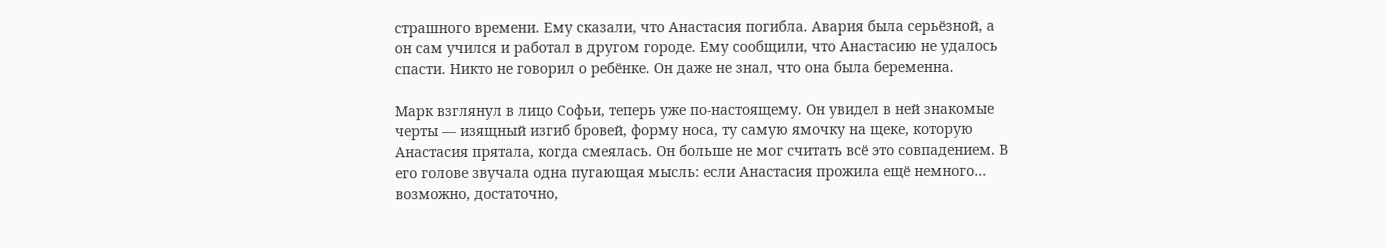страшного времени. Ему сказали, что Анастасия погибла. Авария была серьёзной, а он сам учился и работал в другом городе. Ему сообщили, что Анастасию не удалось спасти. Никто не говорил о ребёнке. Он даже не знал, что она была беременна.

Марк взглянул в лицо Софьи, теперь уже по-настоящему. Он увидел в ней знакомые черты — изящный изгиб бровей, форму носа, ту самую ямочку на щеке, которую Анастасия прятала, когда смеялась. Он больше не мог считать всё это совпадением. В его голове звучала одна пугающая мысль: если Анастасия прожила ещё немного… возможно, достаточно,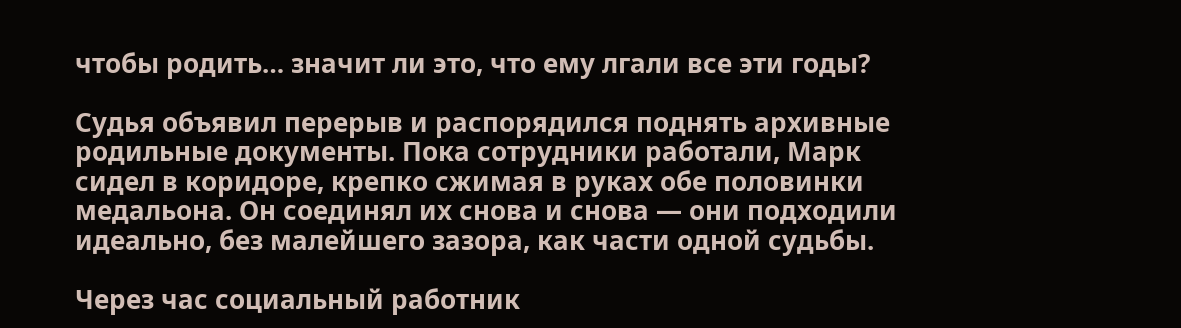чтобы родить… значит ли это, что ему лгали все эти годы?

Судья объявил перерыв и распорядился поднять архивные родильные документы. Пока сотрудники работали, Марк сидел в коридоре, крепко сжимая в руках обе половинки медальона. Он соединял их снова и снова — они подходили идеально, без малейшего зазора, как части одной судьбы.

Через час социальный работник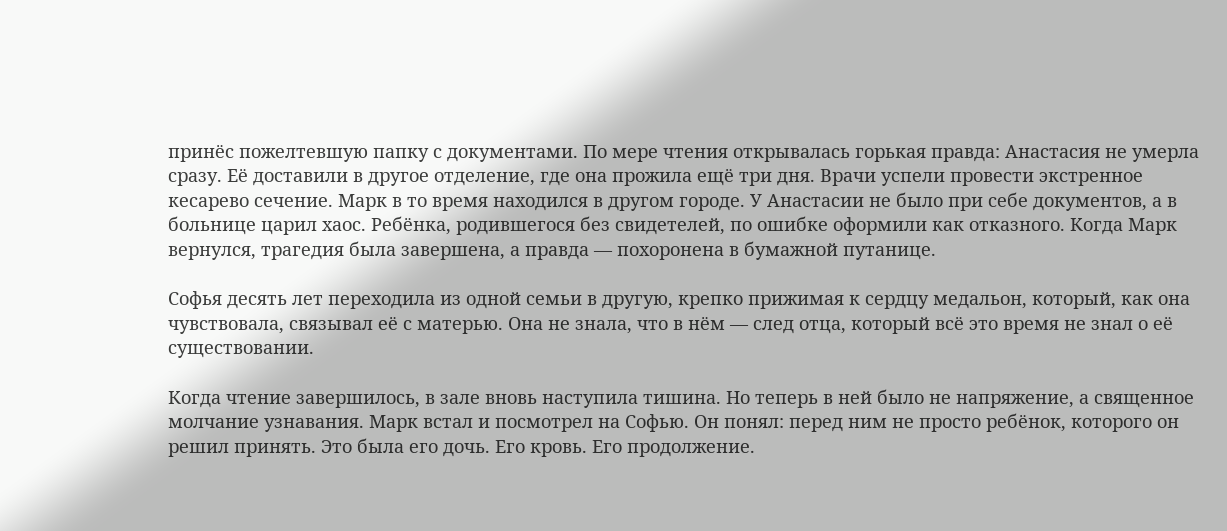принёс пожелтевшую папку с документами. По мере чтения открывалась горькая правда: Анастасия не умерла сразу. Её доставили в другое отделение, где она прожила ещё три дня. Врачи успели провести экстренное кесарево сечение. Марк в то время находился в другом городе. У Анастасии не было при себе документов, а в больнице царил хаос. Ребёнка, родившегося без свидетелей, по ошибке оформили как отказного. Когда Марк вернулся, трагедия была завершена, а правда — похоронена в бумажной путанице.

Софья десять лет переходила из одной семьи в другую, крепко прижимая к сердцу медальон, который, как она чувствовала, связывал её с матерью. Она не знала, что в нём — след отца, который всё это время не знал о её существовании.

Когда чтение завершилось, в зале вновь наступила тишина. Но теперь в ней было не напряжение, а священное молчание узнавания. Марк встал и посмотрел на Софью. Он понял: перед ним не просто ребёнок, которого он решил принять. Это была его дочь. Его кровь. Его продолжение.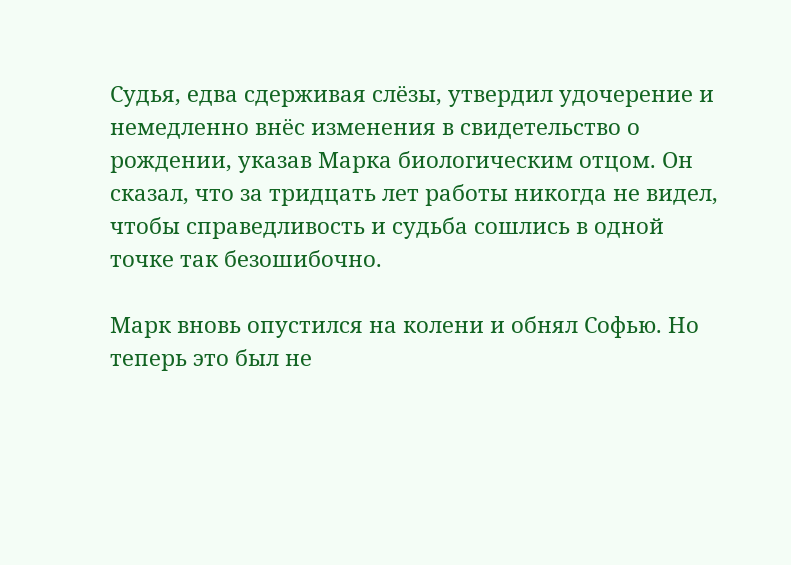Судья, едва сдерживая слёзы, утвердил удочерение и немедленно внёс изменения в свидетельство о рождении, указав Марка биологическим отцом. Он сказал, что за тридцать лет работы никогда не видел, чтобы справедливость и судьба сошлись в одной точке так безошибочно.

Марк вновь опустился на колени и обнял Софью. Но теперь это был не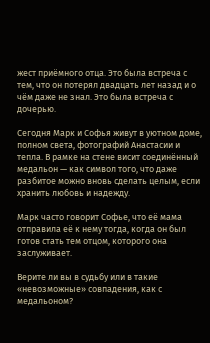жест приёмного отца. Это была встреча с тем, что он потерял двадцать лет назад и о чём даже не знал. Это была встреча с дочерью.

Сегодня Марк и Софья живут в уютном доме, полном света, фотографий Анастасии и тепла. В рамке на стене висит соединённый медальон — как символ того, что даже разбитое можно вновь сделать целым, если хранить любовь и надежду.

Марк часто говорит Софье, что её мама отправила её к нему тогда, когда он был готов стать тем отцом, которого она заслуживает.

Верите ли вы в судьбу или в такие «невозможные» совпадения, как с медальоном?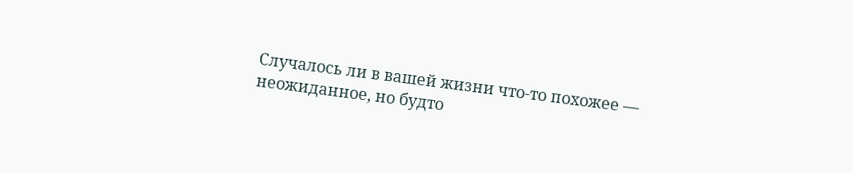Случалось ли в вашей жизни что-то похожее — неожиданное, но будто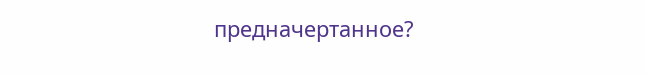предначертанное?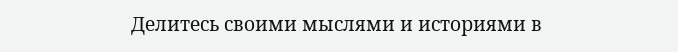Делитесь своими мыслями и историями в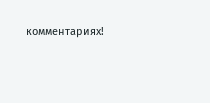комментариях!